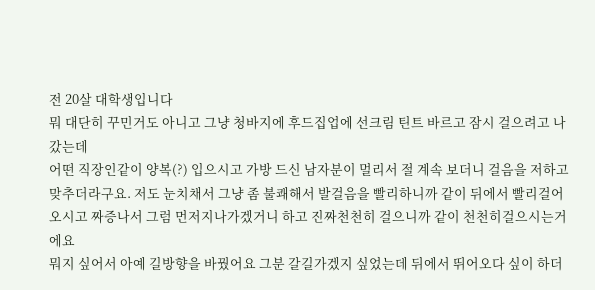전 20살 대학생입니다
뭐 대단히 꾸민거도 아니고 그냥 청바지에 후드집업에 선크림 틴트 바르고 잠시 걸으려고 나갔는데
어떤 직장인같이 양복(?) 입으시고 가방 드신 남자분이 멀리서 절 계속 보더니 걸음을 저하고 맞추더라구요. 저도 눈치채서 그냥 좀 불쾌해서 발걸음을 빨리하니까 같이 뒤에서 빨리걸어오시고 짜증나서 그럼 먼저지나가겠거니 하고 진짜천천히 걸으니까 같이 천천히걸으시는거에요
뭐지 싶어서 아예 길방향을 바꿨어요 그분 갈길가겠지 싶었는데 뒤에서 뛰어오다 싶이 하더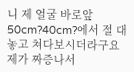니 제 얼굴 바로앞 50cm?40cm?에서 절 대놓고 쳐다보시더라구요 제가 짜증나서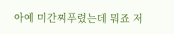아예 미간찌푸렸는데 뭐죠 저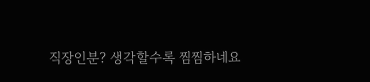직장인분? 생각할수록 찜찜하네요